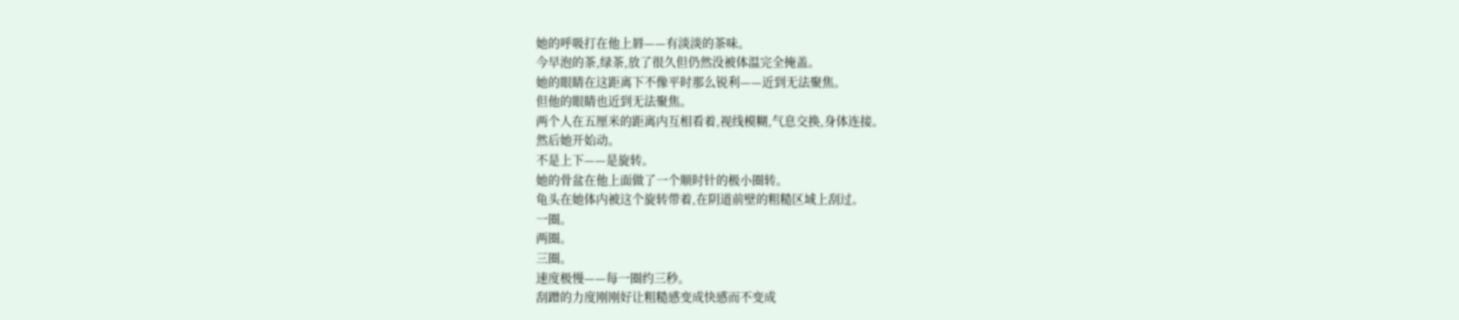她的呼吸打在他上唇——有淡淡的茶味。
今早泡的茶,绿茶,放了很久但仍然没被体温完全掩盖。
她的眼睛在这距离下不像平时那么锐利——近到无法聚焦。
但他的眼睛也近到无法聚焦。
两个人在五厘米的距离内互相看着,视线模糊,气息交换,身体连接。
然后她开始动。
不是上下——是旋转。
她的骨盆在他上面做了一个顺时针的极小圈转。
龟头在她体内被这个旋转带着,在阴道前壁的粗糙区域上刮过。
一圈。
两圈。
三圈。
速度极慢——每一圈约三秒。
刮蹭的力度刚刚好让粗糙感变成快感而不变成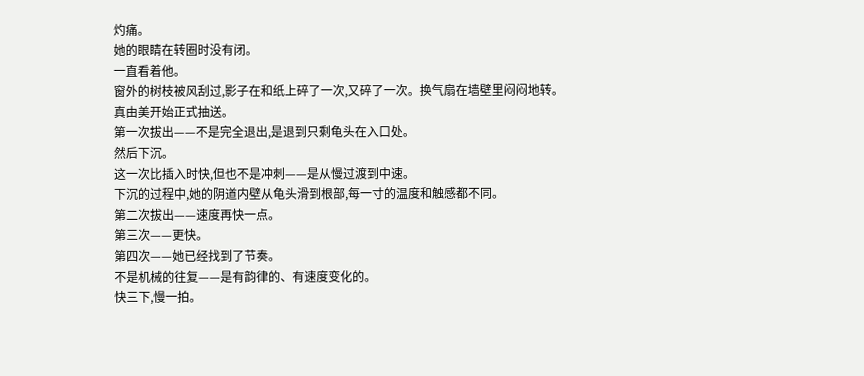灼痛。
她的眼睛在转圈时没有闭。
一直看着他。
窗外的树枝被风刮过,影子在和纸上碎了一次,又碎了一次。换气扇在墙壁里闷闷地转。
真由美开始正式抽送。
第一次拔出——不是完全退出,是退到只剩龟头在入口处。
然后下沉。
这一次比插入时快,但也不是冲刺——是从慢过渡到中速。
下沉的过程中,她的阴道内壁从龟头滑到根部,每一寸的温度和触感都不同。
第二次拔出——速度再快一点。
第三次——更快。
第四次——她已经找到了节奏。
不是机械的往复——是有韵律的、有速度变化的。
快三下,慢一拍。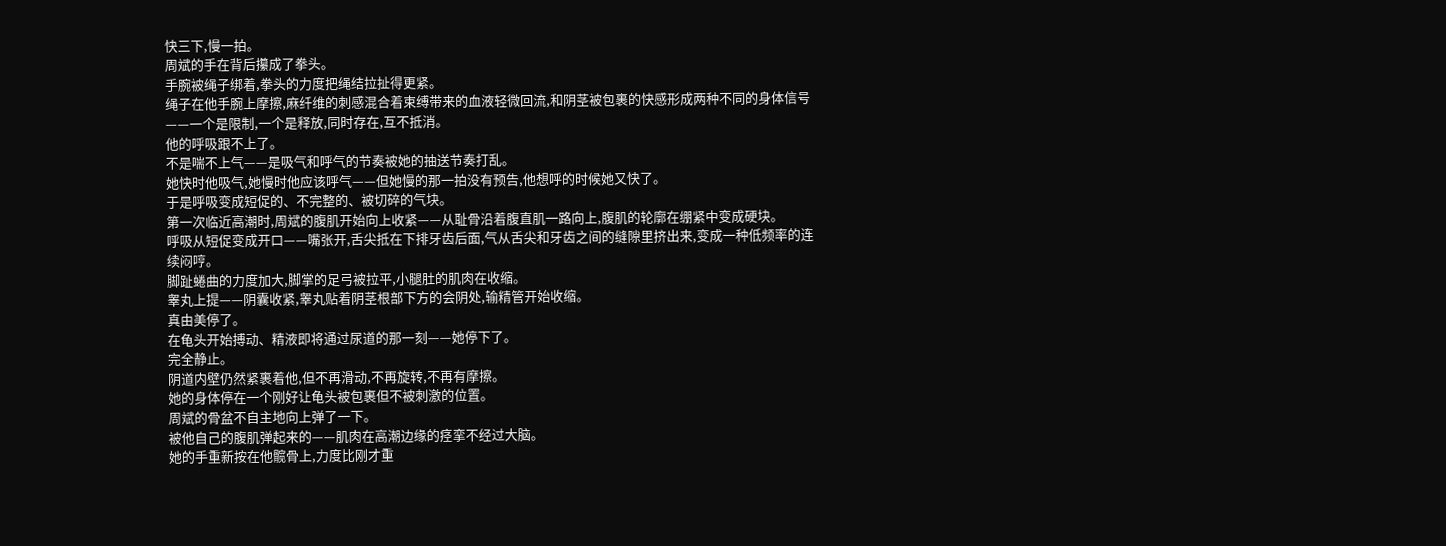快三下,慢一拍。
周斌的手在背后攥成了拳头。
手腕被绳子绑着,拳头的力度把绳结拉扯得更紧。
绳子在他手腕上摩擦,麻纤维的刺感混合着束缚带来的血液轻微回流,和阴茎被包裹的快感形成两种不同的身体信号——一个是限制,一个是释放,同时存在,互不抵消。
他的呼吸跟不上了。
不是喘不上气——是吸气和呼气的节奏被她的抽送节奏打乱。
她快时他吸气,她慢时他应该呼气——但她慢的那一拍没有预告,他想呼的时候她又快了。
于是呼吸变成短促的、不完整的、被切碎的气块。
第一次临近高潮时,周斌的腹肌开始向上收紧——从耻骨沿着腹直肌一路向上,腹肌的轮廓在绷紧中变成硬块。
呼吸从短促变成开口——嘴张开,舌尖抵在下排牙齿后面,气从舌尖和牙齿之间的缝隙里挤出来,变成一种低频率的连续闷哼。
脚趾蜷曲的力度加大,脚掌的足弓被拉平,小腿肚的肌肉在收缩。
睾丸上提——阴囊收紧,睾丸贴着阴茎根部下方的会阴处,输精管开始收缩。
真由美停了。
在龟头开始搏动、精液即将通过尿道的那一刻——她停下了。
完全静止。
阴道内壁仍然紧裹着他,但不再滑动,不再旋转,不再有摩擦。
她的身体停在一个刚好让龟头被包裹但不被刺激的位置。
周斌的骨盆不自主地向上弹了一下。
被他自己的腹肌弹起来的——肌肉在高潮边缘的痉挛不经过大脑。
她的手重新按在他髋骨上,力度比刚才重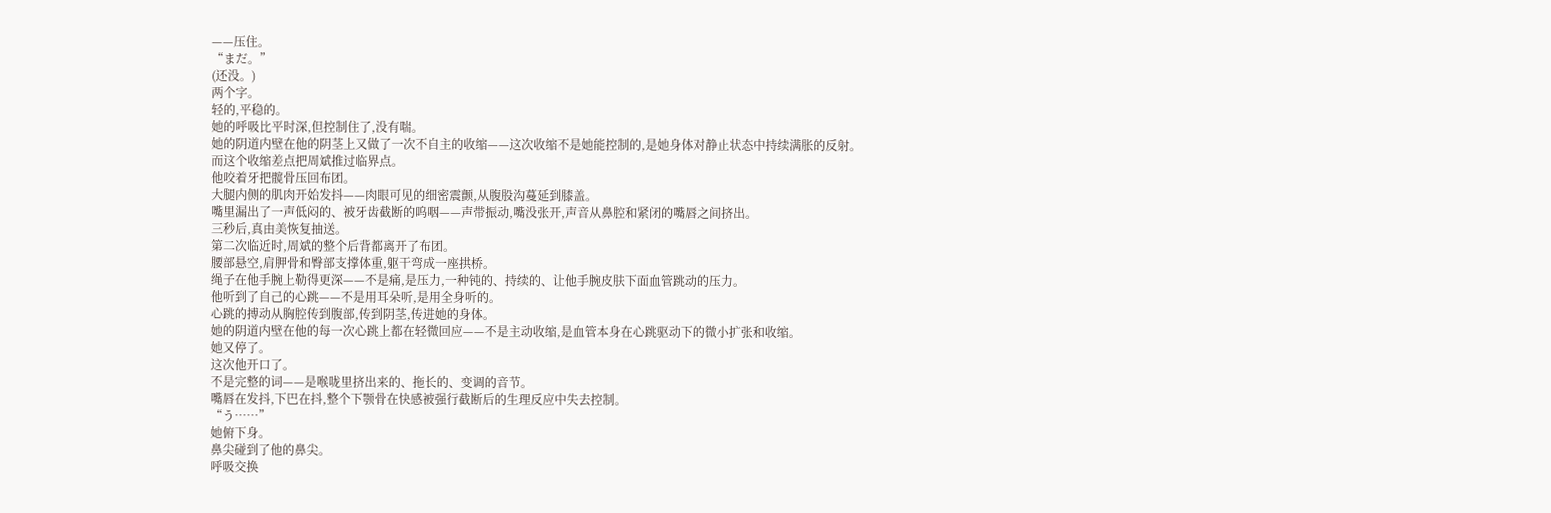——压住。
“まだ。”
(还没。)
两个字。
轻的,平稳的。
她的呼吸比平时深,但控制住了,没有喘。
她的阴道内壁在他的阴茎上又做了一次不自主的收缩——这次收缩不是她能控制的,是她身体对静止状态中持续满胀的反射。
而这个收缩差点把周斌推过临界点。
他咬着牙把髋骨压回布团。
大腿内侧的肌肉开始发抖——肉眼可见的细密震颤,从腹股沟蔓延到膝盖。
嘴里漏出了一声低闷的、被牙齿截断的呜咽——声带振动,嘴没张开,声音从鼻腔和紧闭的嘴唇之间挤出。
三秒后,真由美恢复抽送。
第二次临近时,周斌的整个后背都离开了布团。
腰部悬空,肩胛骨和臀部支撑体重,躯干弯成一座拱桥。
绳子在他手腕上勒得更深——不是痛,是压力,一种钝的、持续的、让他手腕皮肤下面血管跳动的压力。
他听到了自己的心跳——不是用耳朵听,是用全身听的。
心跳的搏动从胸腔传到腹部,传到阴茎,传进她的身体。
她的阴道内壁在他的每一次心跳上都在轻微回应——不是主动收缩,是血管本身在心跳驱动下的微小扩张和收缩。
她又停了。
这次他开口了。
不是完整的词——是喉咙里挤出来的、拖长的、变调的音节。
嘴唇在发抖,下巴在抖,整个下颚骨在快感被强行截断后的生理反应中失去控制。
“う……”
她俯下身。
鼻尖碰到了他的鼻尖。
呼吸交换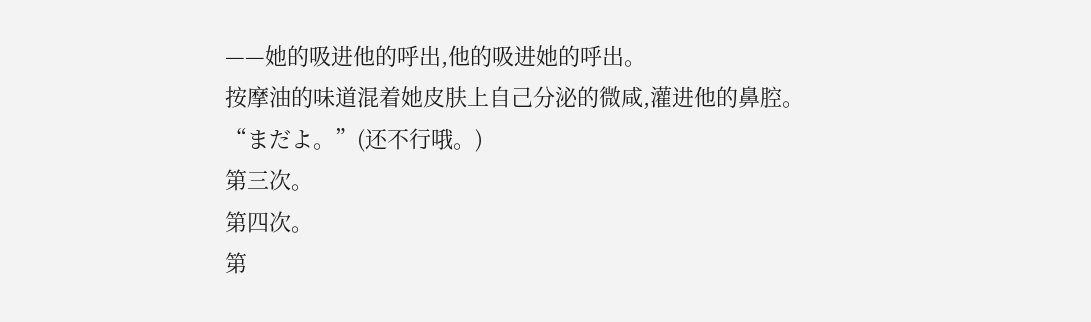——她的吸进他的呼出,他的吸进她的呼出。
按摩油的味道混着她皮肤上自己分泌的微咸,灌进他的鼻腔。
“まだよ。”(还不行哦。)
第三次。
第四次。
第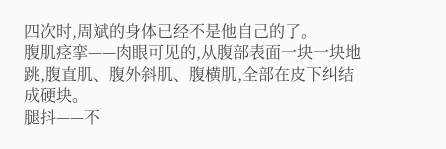四次时,周斌的身体已经不是他自己的了。
腹肌痉挛——肉眼可见的,从腹部表面一块一块地跳,腹直肌、腹外斜肌、腹横肌,全部在皮下纠结成硬块。
腿抖——不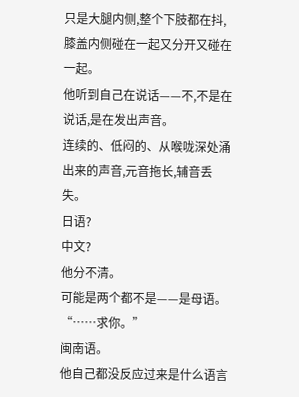只是大腿内侧,整个下肢都在抖,膝盖内侧碰在一起又分开又碰在一起。
他听到自己在说话——不,不是在说话,是在发出声音。
连续的、低闷的、从喉咙深处涌出来的声音,元音拖长,辅音丢失。
日语?
中文?
他分不清。
可能是两个都不是——是母语。
“……求你。”
闽南语。
他自己都没反应过来是什么语言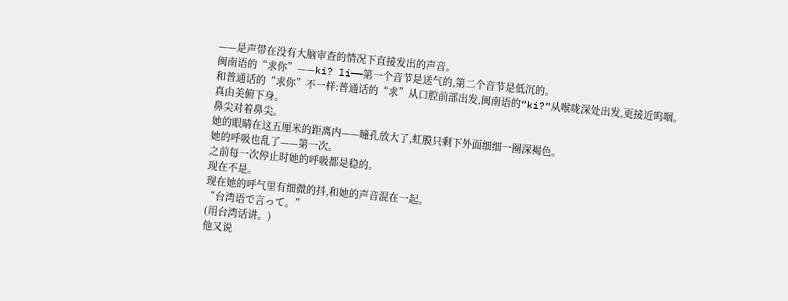——是声带在没有大脑审查的情况下直接发出的声音。
闽南语的“求你”——ki? li——第一个音节是送气的,第二个音节是低沉的。
和普通话的“求你”不一样:普通话的“求”从口腔前部出发,闽南语的“ki?”从喉咙深处出发,更接近呜咽。
真由美俯下身。
鼻尖对着鼻尖。
她的眼睛在这五厘米的距离内——瞳孔放大了,虹膜只剩下外面细细一圈深褐色。
她的呼吸也乱了——第一次。
之前每一次停止时她的呼吸都是稳的。
现在不是。
现在她的呼气里有细微的抖,和她的声音混在一起。
“台湾语で言って。”
(用台湾话讲。)
他又说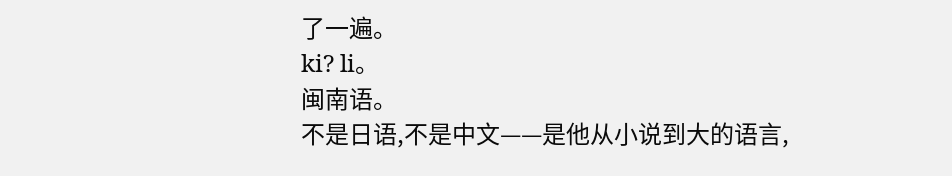了一遍。
ki? li。
闽南语。
不是日语,不是中文——是他从小说到大的语言,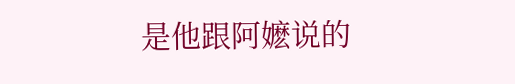是他跟阿嬷说的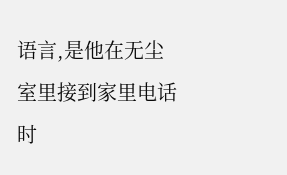语言,是他在无尘室里接到家里电话时